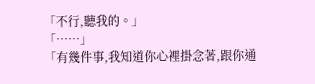「不行,聽我的。」
「……」
「有幾件事,我知道你心裡掛念著,跟你通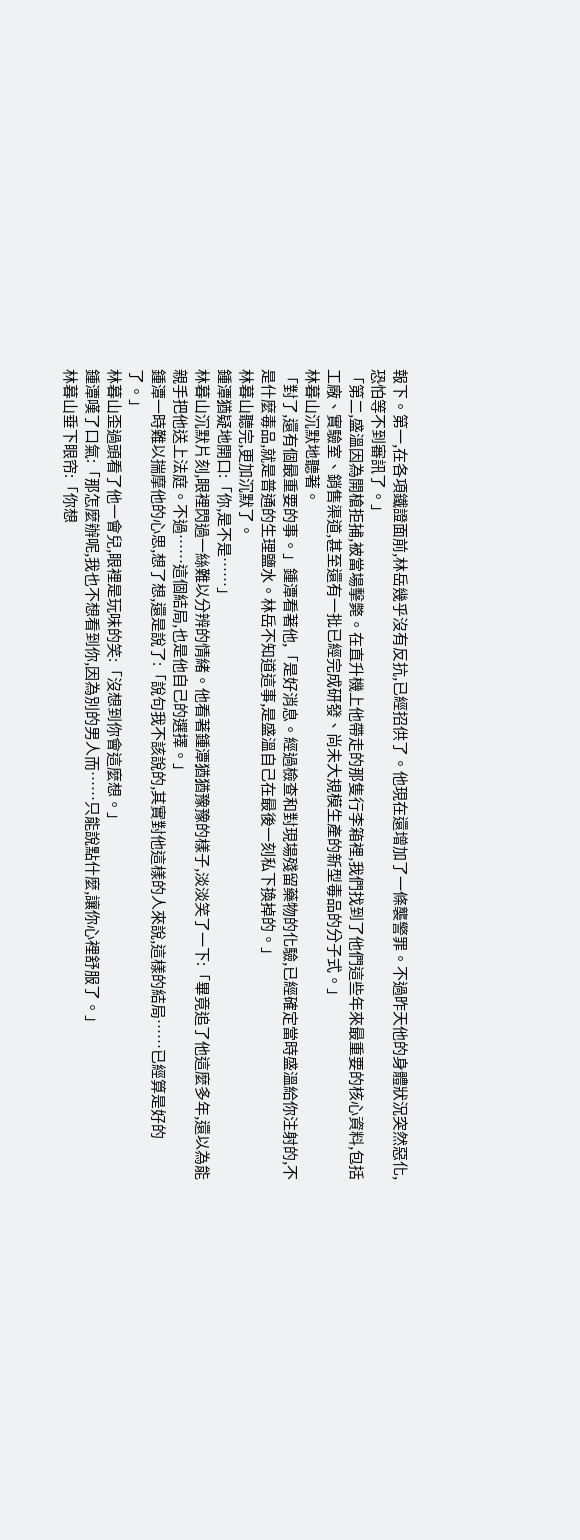報下。第一,在各項鐵證面前,林岳幾乎沒有反抗,已經招供了。他現在還增加了一條襲警罪。不過昨天他的身體狀況突然惡化,恐怕等不到審訊了。」
「第二,盛溫因為開槍拒捕,被當場擊斃。在直升機上他帶走的那隻行李箱裡,我們找到了他們這些年來最重要的核心資料,包括工廠、實驗室、銷售渠道,甚至還有一批已經完成研發、尚未大規模生產的新型毒品的分子式。」
林暮山沉默地聽著。
「對了,還有個最重要的事。」鍾潭看著他,「是好消息。經過檢查和對現場殘留藥物的化驗,已經確定當時盛溫給你注射的,不是什麼毒品,就是普通的生理鹽水。林岳不知道這事,是盛溫自己在最後一刻私下換掉的。」
林暮山聽完,更加沉默了。
鍾潭猶疑地開口:「你,是不是……」
林暮山沉默片刻,眼裡閃過一絲難以分辨的情緒。他看著鍾潭猶猶豫豫的樣子,淡淡笑了一下:「畢竟追了他這麼多年,還以為能親手把他送上法庭。不過……這個結局,也是他自己的選擇。」
鍾潭一時難以揣摩他的心思,想了想,還是說了:「說句我不該說的,其實對他這樣的人來說,這樣的結局……已經算是好的了。」
林暮山歪過頭看了他一會兒,眼裡是玩味的笑:「沒想到你會這麼想。」
鍾潭嘆了口氣:「那怎麼辦呢,我也不想看到你,因為別的男人而……只能說點什麼,讓你心裡舒服了。」
林暮山垂下眼帘:「你想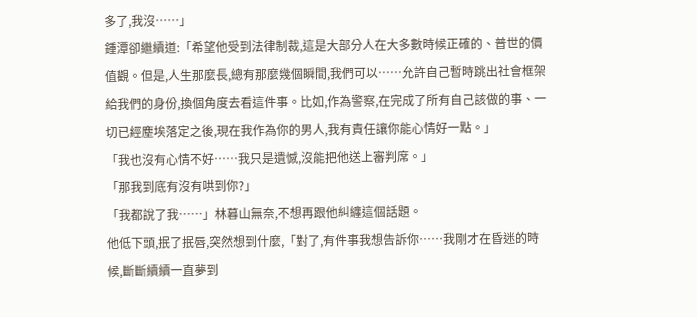多了,我沒……」
鍾潭卻繼續道:「希望他受到法律制裁,這是大部分人在大多數時候正確的、普世的價值觀。但是,人生那麼長,總有那麼幾個瞬間,我們可以……允許自己暫時跳出社會框架給我們的身份,換個角度去看這件事。比如,作為警察,在完成了所有自己該做的事、一切已經塵埃落定之後,現在我作為你的男人,我有責任讓你能心情好一點。」
「我也沒有心情不好……我只是遺憾,沒能把他送上審判席。」
「那我到底有沒有哄到你?」
「我都說了我……」林暮山無奈,不想再跟他糾纏這個話題。
他低下頭,抿了抿唇,突然想到什麼,「對了,有件事我想告訴你……我剛才在昏迷的時候,斷斷續續一直夢到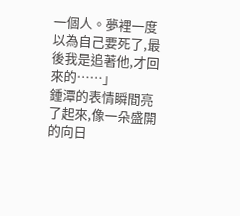一個人。夢裡一度以為自己要死了,最後我是追著他,才回來的……」
鍾潭的表情瞬間亮了起來,像一朵盛開的向日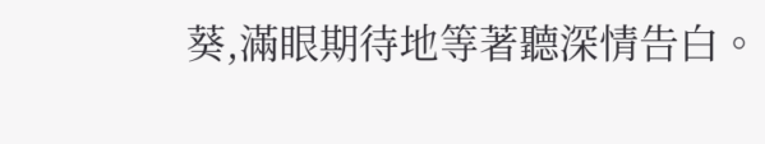葵,滿眼期待地等著聽深情告白。